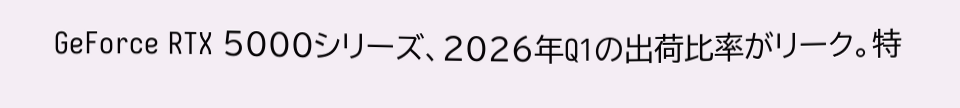GeForce RTX 5000シリーズ、2026年Q1の出荷比率がリーク。特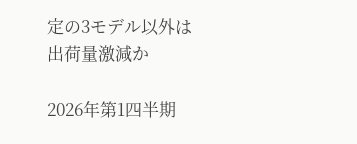定の3モデル以外は出荷量激減か

2026年第1四半期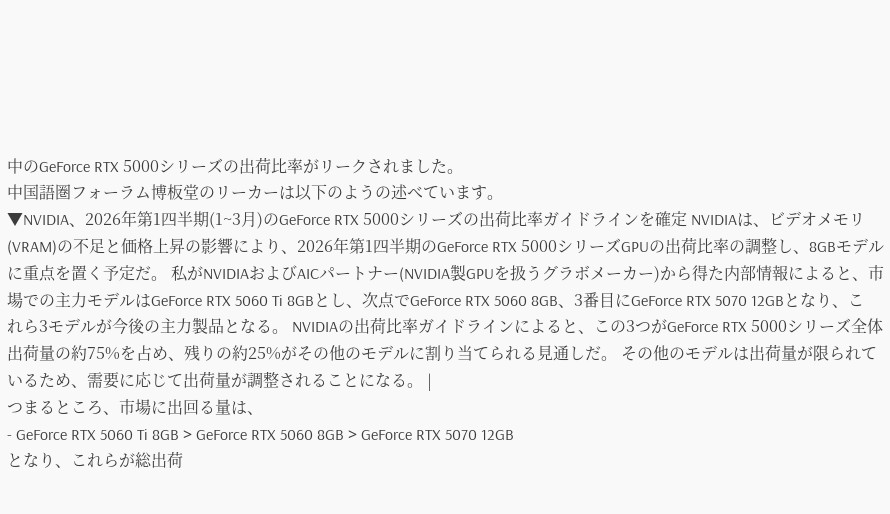中のGeForce RTX 5000シリーズの出荷比率がリークされました。
中国語圏フォーラム博板堂のリーカーは以下のようの述べています。
▼NVIDIA、2026年第1四半期(1~3月)のGeForce RTX 5000シリーズの出荷比率ガイドラインを確定 NVIDIAは、ビデオメモリ(VRAM)の不足と価格上昇の影響により、2026年第1四半期のGeForce RTX 5000シリーズGPUの出荷比率の調整し、8GBモデルに重点を置く予定だ。 私がNVIDIAおよびAICパートナー(NVIDIA製GPUを扱うグラボメーカー)から得た内部情報によると、市場での主力モデルはGeForce RTX 5060 Ti 8GBとし、次点でGeForce RTX 5060 8GB、3番目にGeForce RTX 5070 12GBとなり、これら3モデルが今後の主力製品となる。 NVIDIAの出荷比率ガイドラインによると、この3つがGeForce RTX 5000シリーズ全体出荷量の約75%を占め、残りの約25%がその他のモデルに割り当てられる見通しだ。 その他のモデルは出荷量が限られているため、需要に応じて出荷量が調整されることになる。 |
つまるところ、市場に出回る量は、
- GeForce RTX 5060 Ti 8GB > GeForce RTX 5060 8GB > GeForce RTX 5070 12GB
となり、これらが総出荷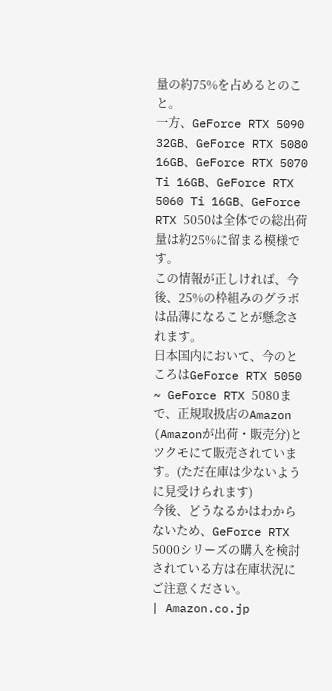量の約75%を占めるとのこと。
一方、GeForce RTX 5090 32GB、GeForce RTX 5080 16GB、GeForce RTX 5070 Ti 16GB、GeForce RTX 5060 Ti 16GB、GeForce RTX 5050は全体での総出荷量は約25%に留まる模様です。
この情報が正しければ、今後、25%の枠組みのグラボは品薄になることが懸念されます。
日本国内において、今のところはGeForce RTX 5050 ~ GeForce RTX 5080まで、正規取扱店のAmazon (Amazonが出荷・販売分)とツクモにて販売されています。(ただ在庫は少ないように見受けられます)
今後、どうなるかはわからないため、GeForce RTX 5000シリーズの購入を検討されている方は在庫状況にご注意ください。
| Amazon.co.jp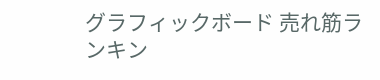グラフィックボード 売れ筋ランキン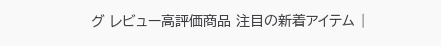グ レビュー高評価商品 注目の新着アイテム |